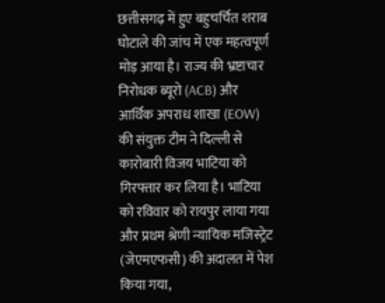छत्तीसगढ़ में हुए बहुचर्चित शराब घोटाले की जांच में एक महत्वपूर्ण मोड़ आया है। राज्य की भ्रष्टाचार निरोधक ब्यूरो (ACB) और आर्थिक अपराध शाखा (EOW) की संयुक्त टीम ने दिल्ली से कारोबारी विजय भाटिया को गिरफ्तार कर लिया है। भाटिया को रविवार को रायपुर लाया गया और प्रथम श्रेणी न्यायिक मजिस्ट्रेट (जेएमएफसी) की अदालत में पेश किया गया,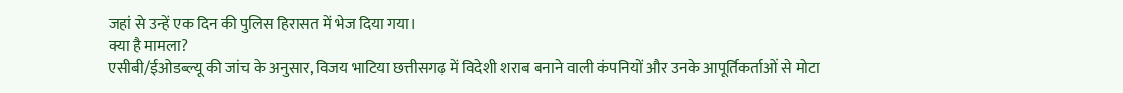जहां से उन्हें एक दिन की पुलिस हिरासत में भेज दिया गया।
क्या है मामला?
एसीबी/ईओडब्ल्यू की जांच के अनुसार, विजय भाटिया छत्तीसगढ़ में विदेशी शराब बनाने वाली कंपनियों और उनके आपूर्तिकर्ताओं से मोटा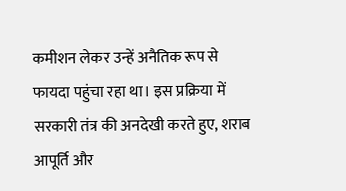कमीशन लेकर उन्हें अनैतिक रूप से फायदा पहुंचा रहा था। इस प्रक्रिया में सरकारी तंत्र की अनदेखी करते हुए, शराब आपूर्ति और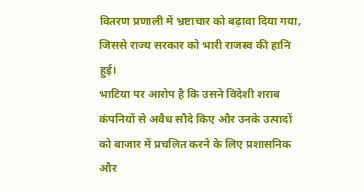वितरण प्रणाली में भ्रष्टाचार को बढ़ावा दिया गया, जिससे राज्य सरकार को भारी राजस्व की हानि हुई।
भाटिया पर आरोप है कि उसने विदेशी शराब कंपनियों से अवैध सौदे किए और उनके उत्पादों को बाजार में प्रचलित करने के लिए प्रशासनिक और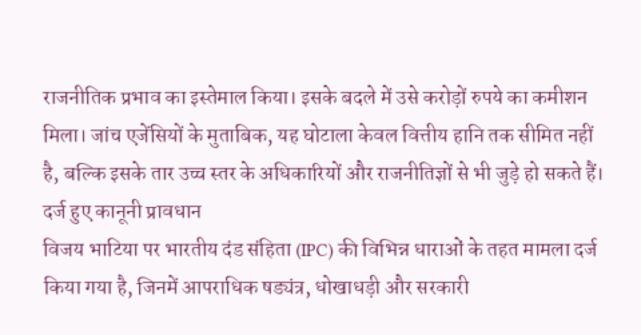राजनीतिक प्रभाव का इस्तेमाल किया। इसके बदले में उसे करोड़ों रुपये का कमीशन मिला। जांच एजेंसियों के मुताबिक, यह घोटाला केवल वित्तीय हानि तक सीमित नहीं है, बल्कि इसके तार उच्च स्तर के अधिकारियों और राजनीतिज्ञों से भी जुड़े हो सकते हैं।
दर्ज हुए कानूनी प्रावधान
विजय भाटिया पर भारतीय दंड संहिता (IPC) की विभिन्न धाराओं के तहत मामला दर्ज किया गया है, जिनमें आपराधिक षड्यंत्र, धोखाधड़ी और सरकारी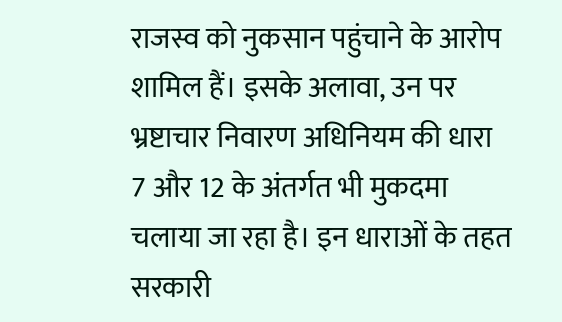राजस्व को नुकसान पहुंचाने के आरोप शामिल हैं। इसके अलावा, उन पर भ्रष्टाचार निवारण अधिनियम की धारा 7 और 12 के अंतर्गत भी मुकदमा चलाया जा रहा है। इन धाराओं के तहत सरकारी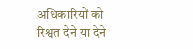अधिकारियों को रिश्वत देने या देने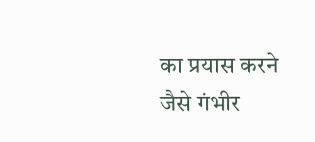का प्रयास करने जैसे गंभीर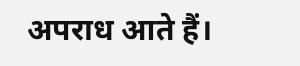अपराध आते हैं।